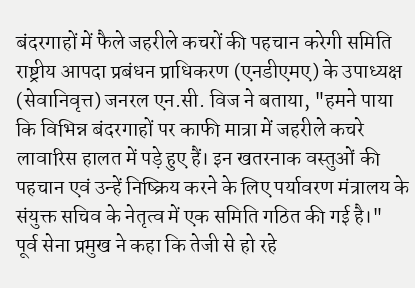बंदरगाहों में फैले जहरीले कचरों की पहचान करेगी समिति
राष्ट्रीय आपदा प्रबंधन प्राधिकरण (एनडीएमए) के उपाध्यक्ष (सेवानिवृत्त) जनरल एन.सी. विज ने बताया, "हमने पाया कि विभिन्न बंदरगाहों पर काफी मात्रा में जहरीले कचरे लावारिस हालत में पड़े हुए हैं। इन खतरनाक वस्तुओं की पहचान एवं उन्हें निष्क्रिय करने के लिए पर्यावरण मंत्रालय के संयुक्त सचिव के नेतृत्व में एक समिति गठित की गई है।"
पूर्व सेना प्रमुख ने कहा कि तेजी से हो रहे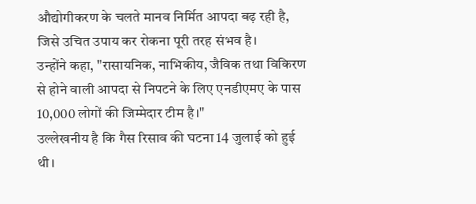औद्योगीकरण के चलते मानव निर्मित आपदा बढ़ रही है, जिसे उचित उपाय कर रोकना पूरी तरह संभव है।
उन्होंने कहा, "रासायनिक, नाभिकीय, जैविक तथा विकिरण से होने वाली आपदा से निपटने के लिए एनडीएमए के पास 10,000 लोगों की जिम्मेदार टीम है।"
उल्लेखनीय है कि गैस रिसाव की घटना 14 जुलाई को हुई थी।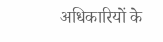अधिकारियों के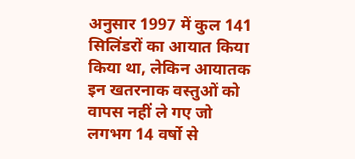अनुसार 1997 में कुल 141 सिलिंडरों का आयात किया किया था, लेकिन आयातक इन खतरनाक वस्तुओं को वापस नहीं ले गए जो लगभग 14 वर्षो से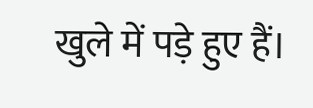खुले में पड़े हुए हैं।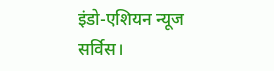इंडो-एशियन न्यूज सर्विस।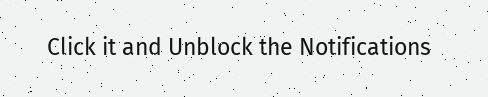Click it and Unblock the Notifications